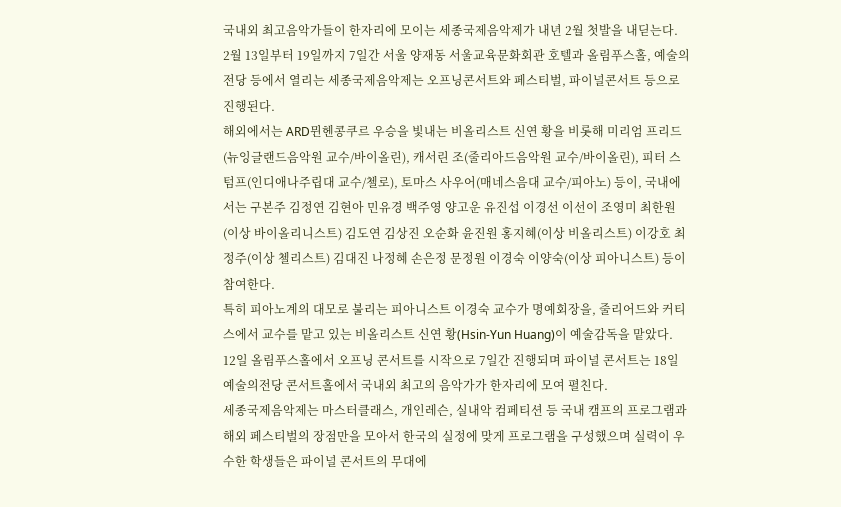국내외 최고음악가들이 한자리에 모이는 세종국제음악제가 내년 2월 첫발을 내딛는다.
2월 13일부터 19일까지 7일간 서울 양재동 서울교육문화회관 호텔과 올림푸스홀, 예술의전당 등에서 열리는 세종국제음악제는 오프닝콘서트와 페스티벌, 파이널콘서트 등으로 진행된다.
해외에서는 ARD뮌헨콩쿠르 우승을 빛내는 비올리스트 신연 황을 비롯해 미리엄 프리드(뉴잉글랜드음악원 교수/바이올린), 캐서린 조(줄리아드음악원 교수/바이올린), 피터 스텀프(인디애나주립대 교수/첼로), 토마스 사우어(매네스음대 교수/피아노) 등이, 국내에서는 구본주 김정연 김현아 민유경 백주영 양고운 유진섭 이경선 이선이 조영미 최한원(이상 바이올리니스트) 김도연 김상진 오순화 윤진원 홍지혜(이상 비올리스트) 이강호 최정주(이상 첼리스트) 김대진 나정혜 손은정 문정원 이경숙 이양숙(이상 피아니스트) 등이 참여한다.
특히 피아노계의 대모로 불리는 피아니스트 이경숙 교수가 명예회장을, 줄리어드와 커티스에서 교수를 맡고 있는 비올리스트 신연 황(Hsin-Yun Huang)이 예술감독을 맡았다.
12일 올림푸스홀에서 오프닝 콘서트를 시작으로 7일간 진행되며 파이널 콘서트는 18일 예술의전당 콘서트홀에서 국내외 최고의 음악가가 한자리에 모여 펼친다.
세종국제음악제는 마스터클래스, 개인레슨, 실내악 컴페티션 등 국내 캠프의 프로그램과 해외 페스티벌의 장점만을 모아서 한국의 실정에 맞게 프로그램을 구성했으며 실력이 우수한 학생들은 파이널 콘서트의 무대에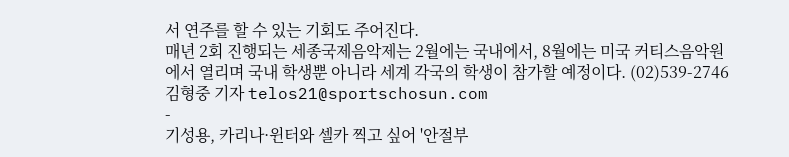서 연주를 할 수 있는 기회도 주어진다.
매년 2회 진행되는 세종국제음악제는 2월에는 국내에서, 8월에는 미국 커티스음악원에서 열리며 국내 학생뿐 아니라 세계 각국의 학생이 참가할 예정이다. (02)539-2746
김형중 기자 telos21@sportschosun.com
-
기성용, 카리나·윈터와 셀카 찍고 싶어 '안절부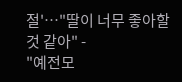절'…"딸이 너무 좋아할 것 같아" -
"예전모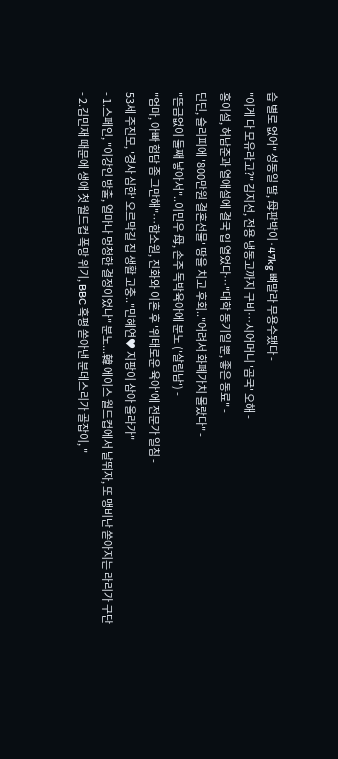습 별로 없어" 성동일 딸, 母판박이·47kg 뼈말라 무용수됐다 -
"이게 다 모유라고?" 김지선, 전용 냉동고까지 구비…시어머니 '곰국' 오해 -
홍이설, 허남준과 열애설에 결국 입 열었다…"대학 동기일 뿐, 좋은 동료" -
딘딘, 슬리피에 '800만원 결혼선물' 땅을 치고 후회.."어려서 화폐가치 몰랐다" -
"뜬금없이 둘째 낳아서"..이민우 母, 손주 독박육아에 분노 ('살림남') -
"엄마, 아빠 험담 좀 그만해"…함소원, 진화와 이혼 후 '위태로운 육아'에 전문가 일침 -
53세 주진모, '경사 심한' 오르막길 집 생활 고충.."민혜연♥ 지팡이 삼아 올라가"
- 1.스페인, "이강인 방출, 얼마나 멍청한 결정이었나" 분노...韓 에이스 월드컵에서 날뛰자, 또 맹비난 쏟아지는 라리가 구단
- 2.김민재 때문에 생애 첫 월드컵 폭망 위기, BBC 혹평 쏟아낸 분데스리가 골잡이, "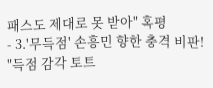패스도 제대로 못 받아" 혹평
- 3.'무득점' 손흥민 향한 충격 비판! "득점 감각 토트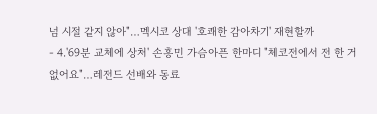넘 시절 같지 않아"…멕시코 상대 '호쾌한 감아차기' 재현할까
- 4.'69분 교체에 상처' 손흥민 가슴아픈 한마디 "체코전에서 전 한 거 없어요"…레전드 선배와 동료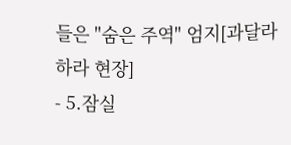들은 "숨은 주역" 엄지[과달라하라 현장]
- 5.잠실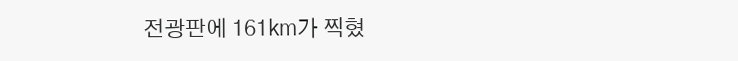전광판에 161㎞가 찍혔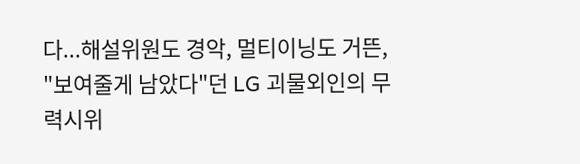다...해설위원도 경악, 멀티이닝도 거뜬, "보여줄게 남았다"던 LG 괴물외인의 무력시위